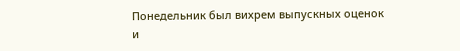Понедельник был вихрем выпускных оценок и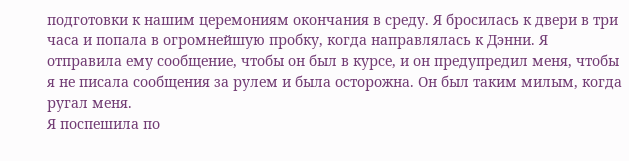подготовки к нашим церемониям окончания в среду. Я бросилась к двери в три часа и попала в огромнейшую пробку, когда направлялась к Дэнни. Я отправила ему сообщение, чтобы он был в курсе, и он предупредил меня, чтобы я не писала сообщения за рулем и была осторожна. Он был таким милым, когда ругал меня.
Я поспешила по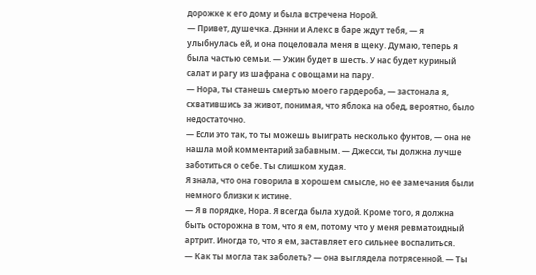дорожке к его дому и была встречена Норой.
— Привет, душечка. Дэнни и Алекс в баре ждут тебя, — я улыбнулась ей, и она поцеловала меня в щеку. Думаю, теперь я была частью семьи. — Ужин будет в шесть. У нас будет куриный салат и рагу из шафрана с овощами на пару.
— Нора, ты станешь смертью моего гардероба, — застонала я, схватившись за живот, понимая, что яблока на обед, вероятно, было недостаточно.
— Если это так, то ты можешь выиграть несколько фунтов, — она не нашла мой комментарий забавным. — Джесси, ты должна лучше заботиться о себе. Ты слишком худая.
Я знала, что она говорила в хорошем смысле, но ее замечания были немного близки к истине.
— Я в порядке, Нора. Я всегда была худой. Кроме того, я должна быть осторожна в том, что я ем, потому что у меня ревматоидный артрит. Иногда то, что я ем, заставляет его сильнее воспалиться.
— Как ты могла так заболеть? — она выглядела потрясенной. — Ты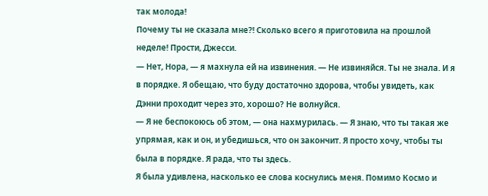так молода!
Почему ты не сказала мне?! Сколько всего я приготовила на прошлой неделе! Прости, Джесси.
— Нет, Нора, — я махнула ей на извинения. — Не извиняйся. Ты не знала. И я в порядке. Я обещаю, что буду достаточно здорова, чтобы увидеть, как Дэнни проходит через это, хорошо? Не волнуйся.
— Я не беспокоюсь об этом, — она нахмурилась. — Я знаю, что ты такая же упрямая, как и он, и убедишься, что он закончит. Я просто хочу, чтобы ты была в порядке. Я рада, что ты здесь.
Я была удивлена, насколько ее слова коснулись меня. Помимо Космо и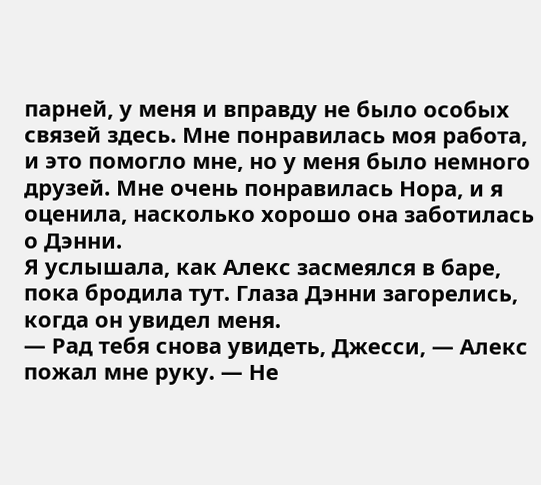парней, у меня и вправду не было особых связей здесь. Мне понравилась моя работа, и это помогло мне, но у меня было немного друзей. Мне очень понравилась Нора, и я оценила, насколько хорошо она заботилась о Дэнни.
Я услышала, как Алекс засмеялся в баре, пока бродила тут. Глаза Дэнни загорелись, когда он увидел меня.
— Рад тебя снова увидеть, Джесси, — Алекс пожал мне руку. — Не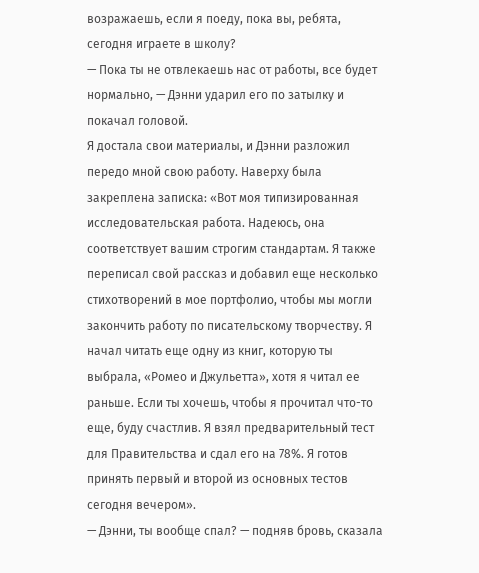возражаешь, если я поеду, пока вы, ребята, сегодня играете в школу?
— Пока ты не отвлекаешь нас от работы, все будет нормально, — Дэнни ударил его по затылку и покачал головой.
Я достала свои материалы, и Дэнни разложил передо мной свою работу. Наверху была закреплена записка: «Вот моя типизированная исследовательская работа. Надеюсь, она соответствует вашим строгим стандартам. Я также переписал свой рассказ и добавил еще несколько стихотворений в мое портфолио, чтобы мы могли закончить работу по писательскому творчеству. Я начал читать еще одну из книг, которую ты выбрала, «Ромео и Джульетта», хотя я читал ее раньше. Если ты хочешь, чтобы я прочитал что-то еще, буду счастлив. Я взял предварительный тест для Правительства и сдал его на 78%. Я готов принять первый и второй из основных тестов сегодня вечером».
— Дэнни, ты вообще спал? — подняв бровь, сказала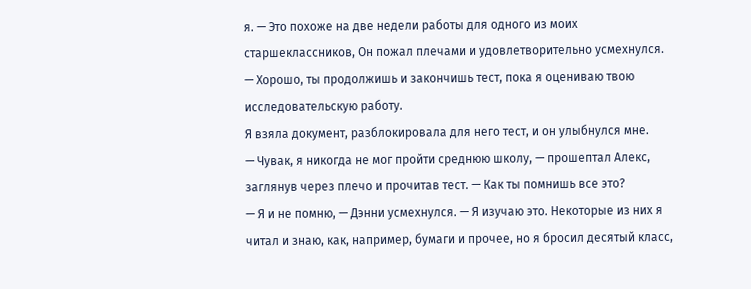я. — Это похоже на две недели работы для одного из моих старшеклассников, Он пожал плечами и удовлетворительно усмехнулся.
— Хорошо, ты продолжишь и закончишь тест, пока я оцениваю твою исследовательскую работу.
Я взяла документ, разблокировала для него тест, и он улыбнулся мне.
— Чувак, я никогда не мог пройти среднюю школу, — прошептал Алекс, заглянув через плечо и прочитав тест. — Как ты помнишь все это?
— Я и не помню, — Дэнни усмехнулся. — Я изучаю это. Некоторые из них я читал и знаю, как, например, бумаги и прочее, но я бросил десятый класс,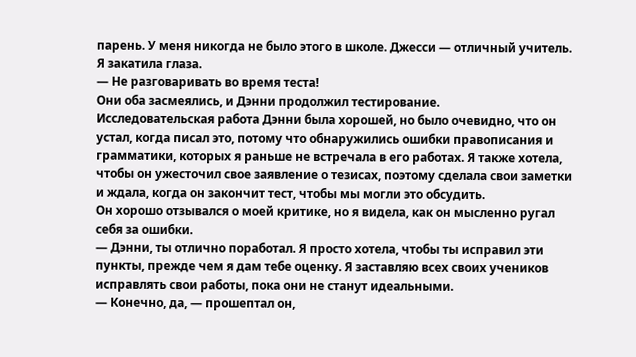парень. У меня никогда не было этого в школе. Джесси — отличный учитель.
Я закатила глаза.
— Не разговаривать во время теста!
Они оба засмеялись, и Дэнни продолжил тестирование.
Исследовательская работа Дэнни была хорошей, но было очевидно, что он устал, когда писал это, потому что обнаружились ошибки правописания и грамматики, которых я раньше не встречала в его работах. Я также хотела, чтобы он ужесточил свое заявление о тезисах, поэтому сделала свои заметки и ждала, когда он закончит тест, чтобы мы могли это обсудить.
Он хорошо отзывался о моей критике, но я видела, как он мысленно ругал себя за ошибки.
— Дэнни, ты отлично поработал. Я просто хотела, чтобы ты исправил эти пункты, прежде чем я дам тебе оценку. Я заставляю всех своих учеников исправлять свои работы, пока они не станут идеальными.
— Конечно, да, — прошептал он,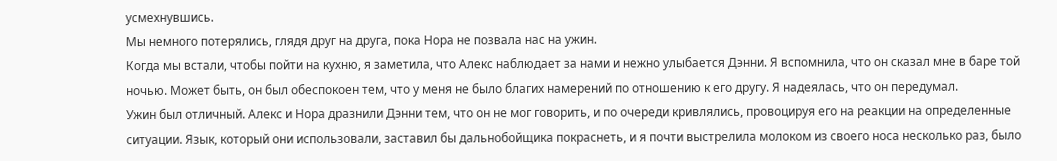усмехнувшись.
Мы немного потерялись, глядя друг на друга, пока Нора не позвала нас на ужин.
Когда мы встали, чтобы пойти на кухню, я заметила, что Алекс наблюдает за нами и нежно улыбается Дэнни. Я вспомнила, что он сказал мне в баре той ночью. Может быть, он был обеспокоен тем, что у меня не было благих намерений по отношению к его другу. Я надеялась, что он передумал.
Ужин был отличный. Алекс и Нора дразнили Дэнни тем, что он не мог говорить, и по очереди кривлялись, провоцируя его на реакции на определенные ситуации. Язык, который они использовали, заставил бы дальнобойщика покраснеть, и я почти выстрелила молоком из своего носа несколько раз, было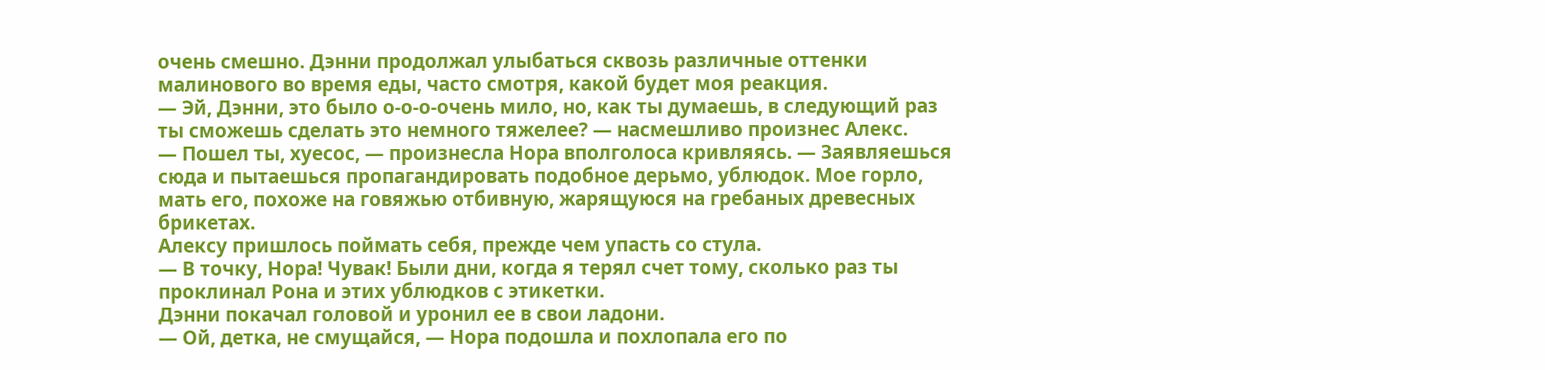очень смешно. Дэнни продолжал улыбаться сквозь различные оттенки малинового во время еды, часто смотря, какой будет моя реакция.
— Эй, Дэнни, это было о-о-о-очень мило, но, как ты думаешь, в следующий раз ты сможешь сделать это немного тяжелее? — насмешливо произнес Алекс.
— Пошел ты, хуесос, — произнесла Нора вполголоса кривляясь. — Заявляешься сюда и пытаешься пропагандировать подобное дерьмо, ублюдок. Мое горло, мать его, похоже на говяжью отбивную, жарящуюся на гребаных древесных брикетах.
Алексу пришлось поймать себя, прежде чем упасть со стула.
— В точку, Нора! Чувак! Были дни, когда я терял счет тому, сколько раз ты проклинал Рона и этих ублюдков с этикетки.
Дэнни покачал головой и уронил ее в свои ладони.
— Ой, детка, не смущайся, — Нора подошла и похлопала его по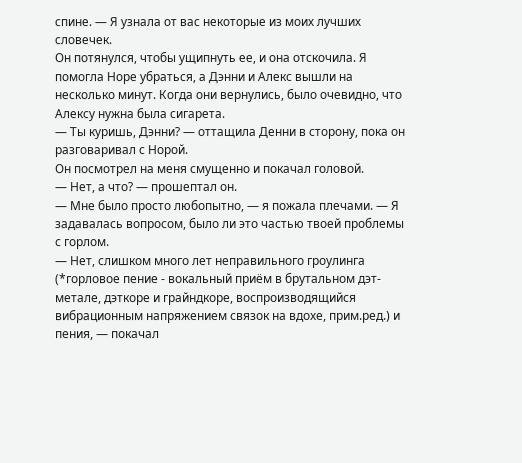спине. — Я узнала от вас некоторые из моих лучших словечек.
Он потянулся, чтобы ущипнуть ее, и она отскочила. Я помогла Норе убраться, а Дэнни и Алекс вышли на несколько минут. Когда они вернулись, было очевидно, что Алексу нужна была сигарета.
— Ты куришь, Дэнни? — оттащила Денни в сторону, пока он разговаривал с Норой.
Он посмотрел на меня смущенно и покачал головой.
— Нет, а что? — прошептал он.
— Мне было просто любопытно, — я пожала плечами. — Я задавалась вопросом, было ли это частью твоей проблемы с горлом.
— Нет, слишком много лет неправильного гроулинга (*горловое пение - вокальный приём в брутальном дэт-метале, дэткоре и грайндкоре, воспроизводящийся вибрационным напряжением связок на вдохе, прим.ред.) и пения, — покачал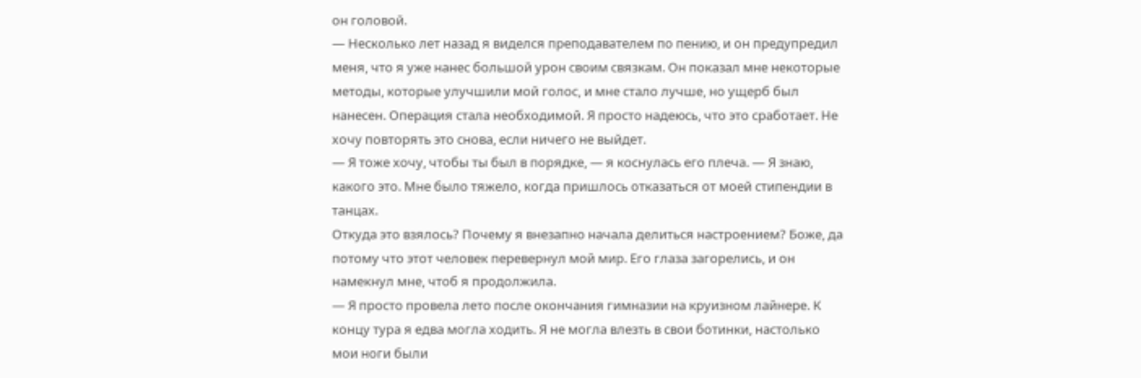он головой.
— Несколько лет назад я виделся преподавателем по пению, и он предупредил меня, что я уже нанес большой урон своим связкам. Он показал мне некоторые методы, которые улучшили мой голос, и мне стало лучше, но ущерб был нанесен. Операция стала необходимой. Я просто надеюсь, что это сработает. Не хочу повторять это снова, если ничего не выйдет.
— Я тоже хочу, чтобы ты был в порядке, — я коснулась его плеча. — Я знаю, какого это. Мне было тяжело, когда пришлось отказаться от моей стипендии в танцах.
Откуда это взялось? Почему я внезапно начала делиться настроением? Боже, да потому что этот человек перевернул мой мир. Его глаза загорелись, и он намекнул мне, чтоб я продолжила.
— Я просто провела лето после окончания гимназии на круизном лайнере. К концу тура я едва могла ходить. Я не могла влезть в свои ботинки, настолько мои ноги были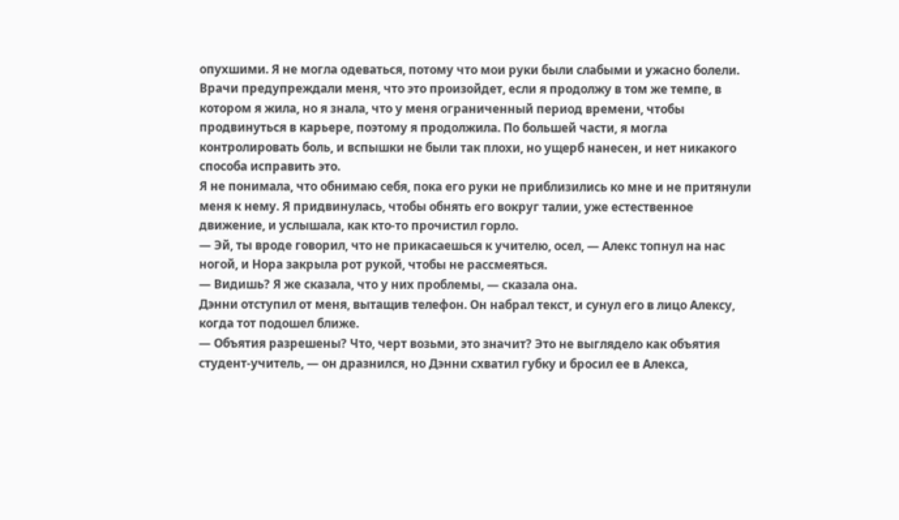опухшими. Я не могла одеваться, потому что мои руки были слабыми и ужасно болели.
Врачи предупреждали меня, что это произойдет, если я продолжу в том же темпе, в котором я жила, но я знала, что у меня ограниченный период времени, чтобы продвинуться в карьере, поэтому я продолжила. По большей части, я могла контролировать боль, и вспышки не были так плохи, но ущерб нанесен, и нет никакого способа исправить это.
Я не понимала, что обнимаю себя, пока его руки не приблизились ко мне и не притянули меня к нему. Я придвинулась, чтобы обнять его вокруг талии, уже естественное движение, и услышала, как кто-то прочистил горло.
— Эй, ты вроде говорил, что не прикасаешься к учителю, осел, — Алекс топнул на нас ногой, и Нора закрыла рот рукой, чтобы не рассмеяться.
— Видишь? Я же сказала, что у них проблемы, — сказала она.
Дэнни отступил от меня, вытащив телефон. Он набрал текст, и сунул его в лицо Алексу, когда тот подошел ближе.
— Объятия разрешены? Что, черт возьми, это значит? Это не выглядело как объятия студент-учитель, — он дразнился, но Дэнни схватил губку и бросил ее в Алекса,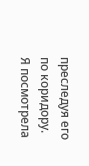преследуя его по коридору.
Я посмотрела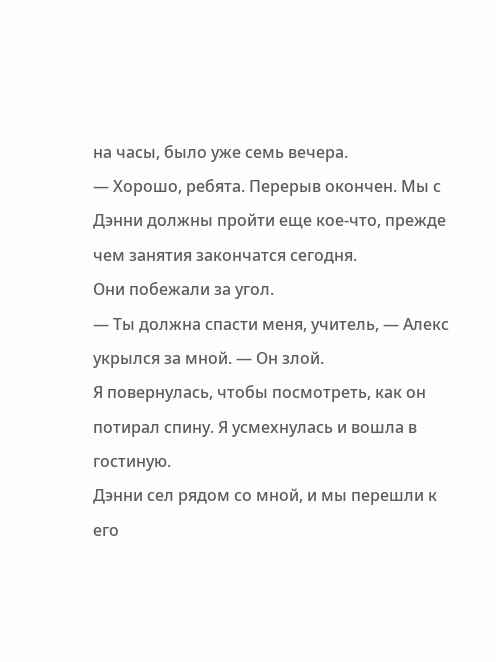на часы, было уже семь вечера.
— Хорошо, ребята. Перерыв окончен. Мы с Дэнни должны пройти еще кое-что, прежде чем занятия закончатся сегодня.
Они побежали за угол.
— Ты должна спасти меня, учитель, — Алекс укрылся за мной. — Он злой.
Я повернулась, чтобы посмотреть, как он потирал спину. Я усмехнулась и вошла в гостиную.
Дэнни сел рядом со мной, и мы перешли к его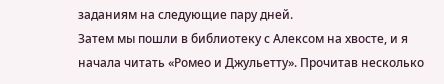заданиям на следующие пару дней.
Затем мы пошли в библиотеку с Алексом на хвосте, и я начала читать «Ромео и Джульетту». Прочитав несколько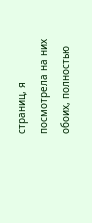страниц, я посмотрела на них обоих, полностью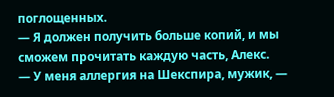поглощенных.
— Я должен получить больше копий, и мы сможем прочитать каждую часть, Алекс.
— У меня аллергия на Шекспира, мужик, —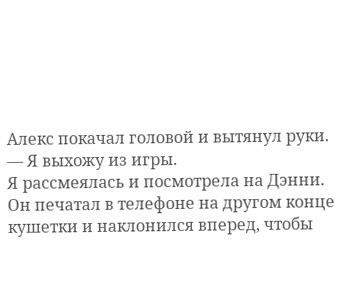Алекс покачал головой и вытянул руки. — Я выхожу из игры.
Я рассмеялась и посмотрела на Дэнни. Он печатал в телефоне на другом конце кушетки и наклонился вперед, чтобы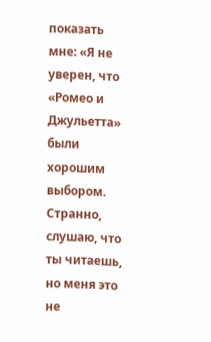показать мне: «Я не уверен, что «Ромео и Джульетта» были хорошим выбором. Странно, слушаю, что ты читаешь, но меня это не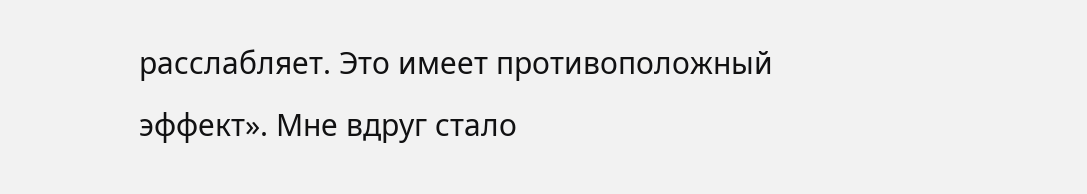расслабляет. Это имеет противоположный эффект». Мне вдруг стало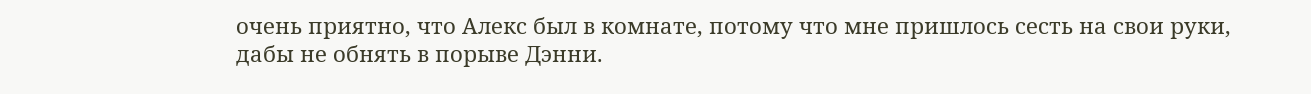очень приятно, что Алекс был в комнате, потому что мне пришлось сесть на свои руки, дабы не обнять в порыве Дэнни.